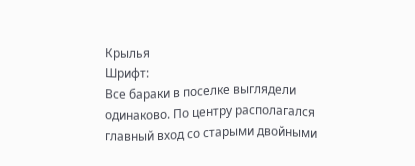Крылья
Шрифт:
Все бараки в поселке выглядели одинаково. По центру располагался главный вход со старыми двойными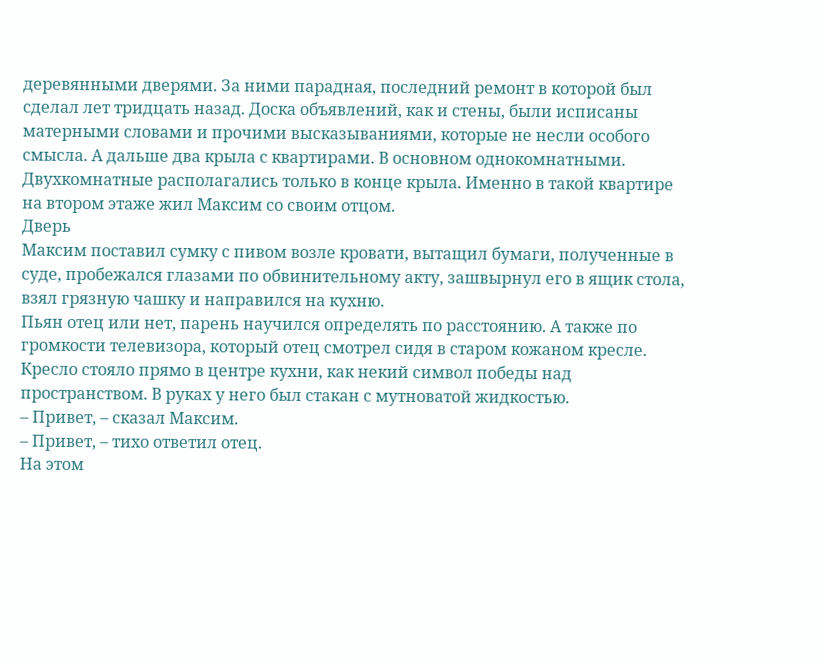деревянными дверями. За ними парадная, последний ремонт в которой был сделал лет тридцать назад. Доска объявлений, как и стены, были исписаны матерными словами и прочими высказываниями, которые не несли особого смысла. А дальше два крыла с квартирами. В основном однокомнатными. Двухкомнатные располагались только в конце крыла. Именно в такой квартире на втором этаже жил Максим со своим отцом.
Дверь
Максим поставил сумку с пивом возле кровати, вытащил бумаги, полученные в суде, пробежался глазами по обвинительному акту, зашвырнул его в ящик стола, взял грязную чашку и направился на кухню.
Пьян отец или нет, парень научился определять по расстоянию. А также по громкости телевизора, который отец смотрел сидя в старом кожаном кресле. Кресло стояло прямо в центре кухни, как некий символ победы над пространством. В руках у него был стакан с мутноватой жидкостью.
– Привет, – сказал Максим.
– Привет, – тихо ответил отец.
На этом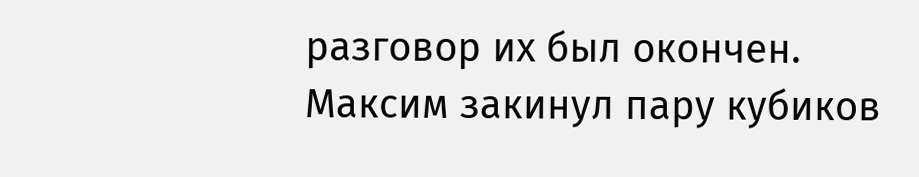разговор их был окончен.
Максим закинул пару кубиков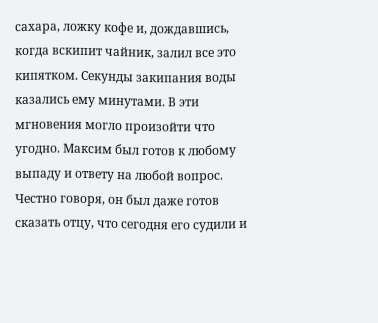сахара, ложку кофе и, дождавшись, когда вскипит чайник, залил все это кипятком. Секунды закипания воды казались ему минутами. В эти мгновения могло произойти что угодно. Максим был готов к любому выпаду и ответу на любой вопрос. Честно говоря, он был даже готов сказать отцу, что сегодня его судили и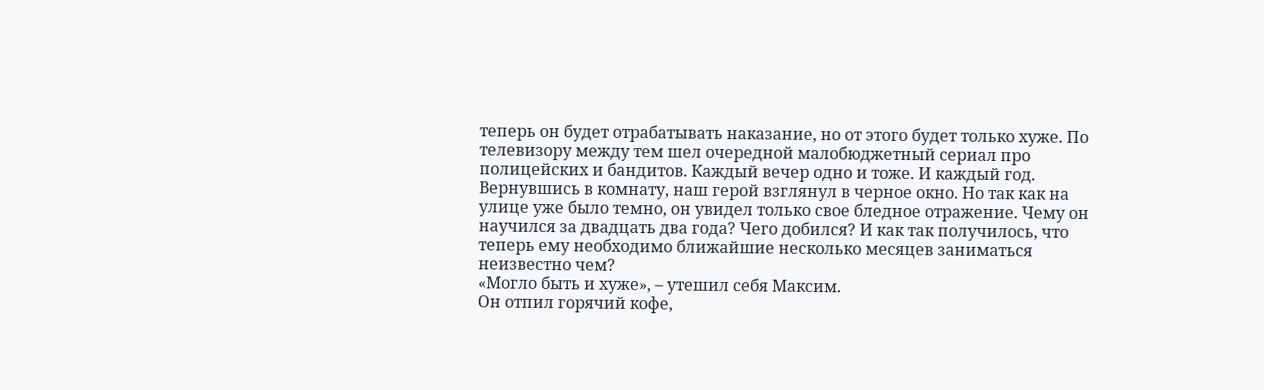теперь он будет отрабатывать наказание, но от этого будет только хуже. По телевизору между тем шел очередной малобюджетный сериал про полицейских и бандитов. Каждый вечер одно и тоже. И каждый год.
Вернувшись в комнату, наш герой взглянул в черное окно. Но так как на улице уже было темно, он увидел только свое бледное отражение. Чему он научился за двадцать два года? Чего добился? И как так получилось, что теперь ему необходимо ближайшие несколько месяцев заниматься неизвестно чем?
«Могло быть и хуже», – утешил себя Максим.
Он отпил горячий кофе,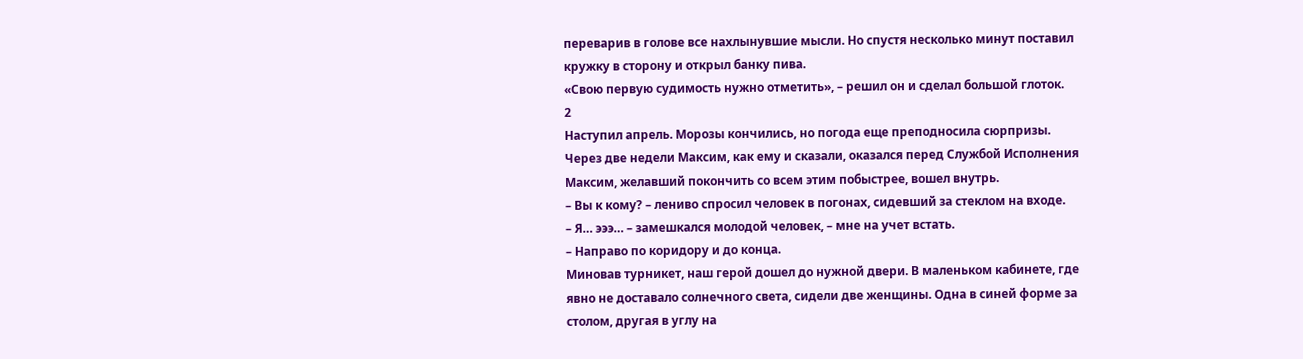переварив в голове все нахлынувшие мысли. Но спустя несколько минут поставил кружку в сторону и открыл банку пива.
«Свою первую судимость нужно отметить», – решил он и сделал большой глоток.
2
Наступил апрель. Морозы кончились, но погода еще преподносила сюрпризы. Через две недели Максим, как ему и сказали, оказался перед Службой Исполнения
Максим, желавший покончить со всем этим побыстрее, вошел внутрь.
– Вы к кому? – лениво спросил человек в погонах, сидевший за стеклом на входе.
– Я… эээ… – замешкался молодой человек, – мне на учет встать.
– Направо по коридору и до конца.
Миновав турникет, наш герой дошел до нужной двери. В маленьком кабинете, где явно не доставало солнечного света, сидели две женщины. Одна в синей форме за столом, другая в углу на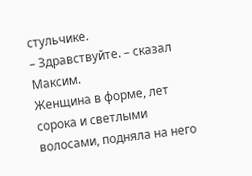стульчике.
– Здравствуйте. – сказал Максим.
Женщина в форме, лет сорока и светлыми волосами, подняла на него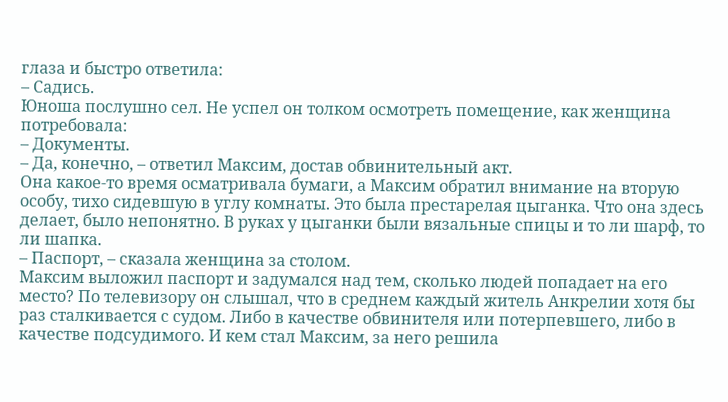глаза и быстро ответила:
– Садись.
Юноша послушно сел. Не успел он толком осмотреть помещение, как женщина потребовала:
– Документы.
– Да, конечно, – ответил Максим, достав обвинительный акт.
Она какое-то время осматривала бумаги, а Максим обратил внимание на вторую особу, тихо сидевшую в углу комнаты. Это была престарелая цыганка. Что она здесь делает, было непонятно. В руках у цыганки были вязальные спицы и то ли шарф, то ли шапка.
– Паспорт, – сказала женщина за столом.
Максим выложил паспорт и задумался над тем, сколько людей попадает на его место? По телевизору он слышал, что в среднем каждый житель Анкрелии хотя бы раз сталкивается с судом. Либо в качестве обвинителя или потерпевшего, либо в качестве подсудимого. И кем стал Максим, за него решила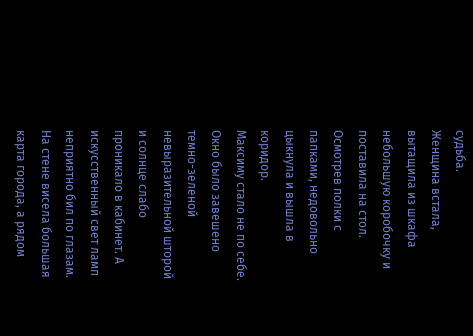судьба.
Женщина встала, вытащила из шкафа небольшую коробочку и поставила на стол. Осмотрев полки с папками, недовольно цыкнула и вышла в коридор.
Максиму стало не по себе. Окно было завешено темно-зеленой невыразительной шторой и солнце слабо проникало в кабинет. А искусственный свет ламп неприятно бил по глазам. На стене висела большая карта города, а рядом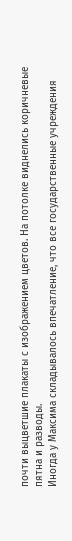почти выцветшие плакаты с изображением цветов. На потолке виднелись коричневые пятна и разводы.
Иногда у Максима складывалось впечатление, что все государственные учреждения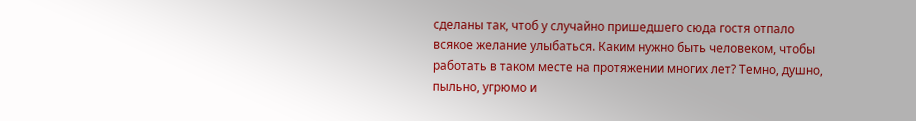сделаны так, чтоб у случайно пришедшего сюда гостя отпало всякое желание улыбаться. Каким нужно быть человеком, чтобы работать в таком месте на протяжении многих лет? Темно, душно, пыльно, угрюмо и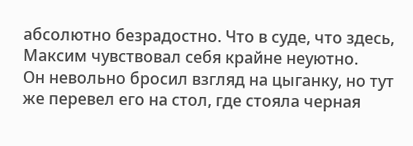абсолютно безрадостно. Что в суде, что здесь, Максим чувствовал себя крайне неуютно.
Он невольно бросил взгляд на цыганку, но тут же перевел его на стол, где стояла черная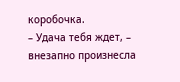коробочка.
– Удача тебя ждет, – внезапно произнесла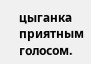цыганка приятным голосом.